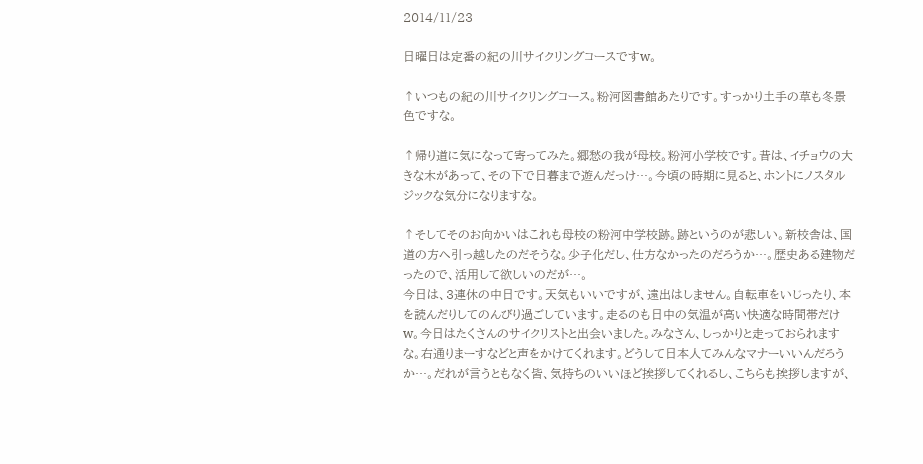2014/11/23

日曜日は定番の紀の川サイクリングコースですw。

↑いつもの紀の川サイクリングコース。粉河図書館あたりです。すっかり土手の草も冬景色ですな。

↑帰り道に気になって寄ってみた。郷愁の我が母校。粉河小学校です。昔は、イチョウの大きな木があって、その下で日暮まで遊んだっけ…。今頃の時期に見ると、ホントにノスタルジックな気分になりますな。

↑そしてそのお向かいはこれも母校の粉河中学校跡。跡というのが悲しい。新校舎は、国道の方へ引っ越したのだそうな。少子化だし、仕方なかったのだろうか…。歴史ある建物だったので、活用して欲しいのだが…。
今日は、3連休の中日です。天気もいいですが、遠出はしません。自転車をいじったり、本を読んだりしてのんびり過ごしています。走るのも日中の気温が高い快適な時間帯だけw。今日はたくさんのサイクリストと出会いました。みなさん、しっかりと走っておられますな。右通りまーすなどと声をかけてくれます。どうして日本人てみんなマナーいいんだろうか…。だれが言うともなく皆、気持ちのいいほど挨拶してくれるし、こちらも挨拶しますが、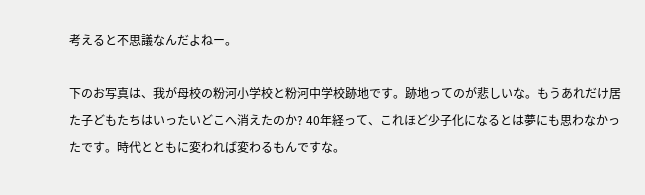考えると不思議なんだよねー。

下のお写真は、我が母校の粉河小学校と粉河中学校跡地です。跡地ってのが悲しいな。もうあれだけ居た子どもたちはいったいどこへ消えたのか? 40年経って、これほど少子化になるとは夢にも思わなかったです。時代とともに変われば変わるもんですな。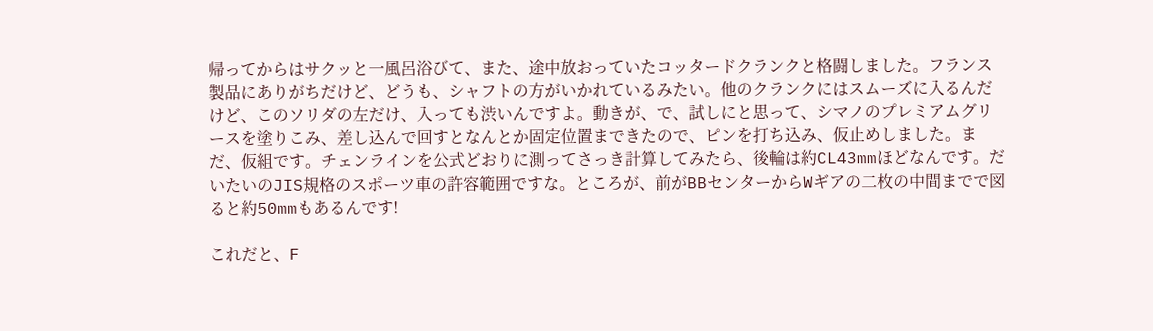帰ってからはサクッと一風呂浴びて、また、途中放おっていたコッタードクランクと格闘しました。フランス製品にありがちだけど、どうも、シャフトの方がいかれているみたい。他のクランクにはスムーズに入るんだけど、このソリダの左だけ、入っても渋いんですよ。動きが、で、試しにと思って、シマノのプレミアムグリースを塗りこみ、差し込んで回すとなんとか固定位置まできたので、ピンを打ち込み、仮止めしました。まだ、仮組です。チェンラインを公式どおりに測ってさっき計算してみたら、後輪は約CL43mmほどなんです。だいたいのJIS規格のスポーツ車の許容範囲ですな。ところが、前がBBセンターからWギアの二枚の中間までで図ると約50mmもあるんです!

これだと、F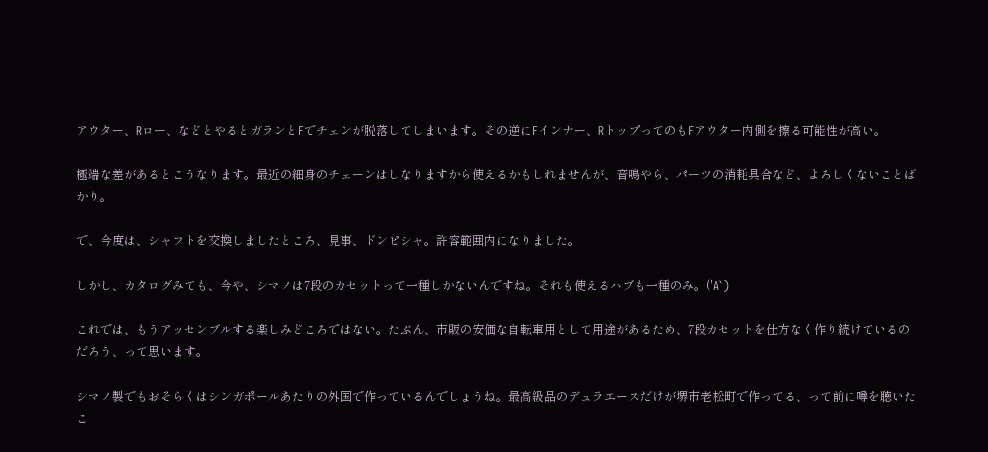アウター、Rロー、などとやるとガランとFでチェンが脱落してしまいます。その逆にFインナー、RトップってのもFアウター内側を擦る可能性が高い。

極端な差があるとこうなります。最近の細身のチェーンはしなりますから使えるかもしれませんが、音鳴やら、パーツの消耗具合など、よろしくないことばかり。

で、今度は、シャフトを交換しましたところ、見事、ドンピシャ。許容範囲内になりました。

しかし、カタログみても、今や、シマノは7段のカセットって一種しかないんですね。それも使えるハブも一種のみ。('A`)

これでは、もうアッセンブルする楽しみどころではない。たぶん、市販の安価な自転車用として用途があるため、7段カセットを仕方なく作り続けているのだろう、って思います。

シマノ製でもおそらくはシンガポールあたりの外国で作っているんでしょうね。最高級品のデュラエースだけが堺市老松町で作ってる、って前に噂を聴いたこ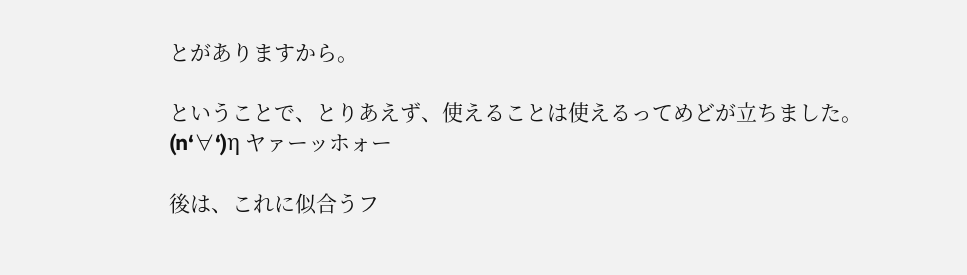とがありますから。

ということで、とりあえず、使えることは使えるってめどが立ちました。
(n‘∀‘)η ヤァーッホォー

後は、これに似合うフ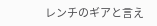レンチのギアと言え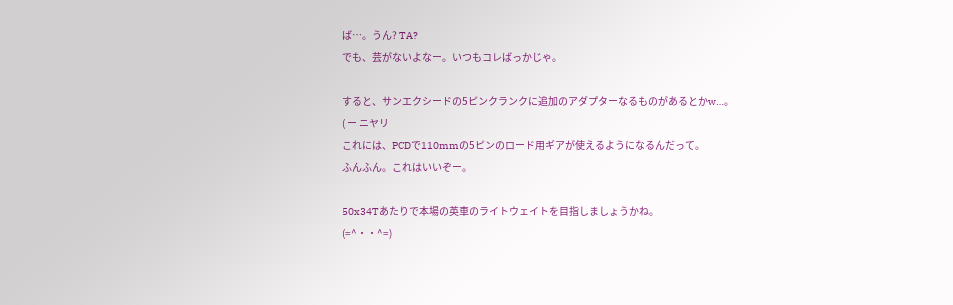ば…。うん? TA?
でも、芸がないよなー。いつもコレばっかじゃ。

すると、サンエクシードの5ピンクランクに追加のアダプターなるものがあるとかw…。
( ー ニヤリ
これには、PCDで110mmの5ピンのロード用ギアが使えるようになるんだって。
ふんふん。これはいいぞー。

50x34Tあたりで本場の英車のライトウェイトを目指しましょうかね。
(=^・・^=)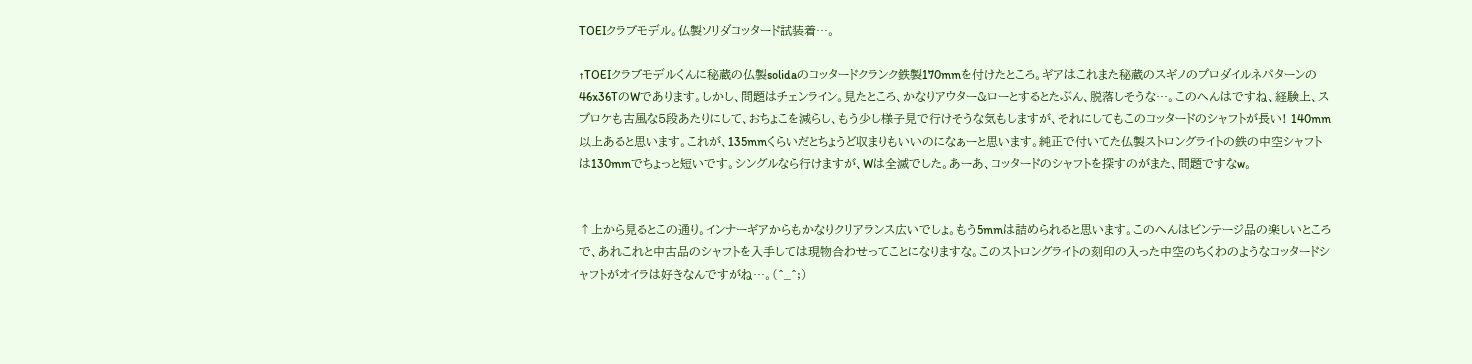TOEIクラブモデル。仏製ソリダコッタード試装着…。

↑TOEIクラブモデルくんに秘蔵の仏製solidaのコッタードクランク鉄製170mmを付けたところ。ギアはこれまた秘蔵のスギノのプロダイルネパターンの46x36TのWであります。しかし、問題はチェンライン。見たところ、かなりアウター&ローとするとたぶん、脱落しそうな…。このへんはですね、経験上、スプロケも古風な5段あたりにして、おちょこを減らし、もう少し様子見で行けそうな気もしますが、それにしてもこのコッタードのシャフトが長い! 140mm以上あると思います。これが、135mmくらいだとちょうど収まりもいいのになぁーと思います。純正で付いてた仏製ストロングライトの鉄の中空シャフトは130mmでちょっと短いです。シングルなら行けますが、Wは全滅でした。あーあ、コッタードのシャフトを探すのがまた、問題ですなw。


↑上から見るとこの通り。インナーギアからもかなりクリアランス広いでしょ。もう5mmは詰められると思います。このへんはビンテージ品の楽しいところで、あれこれと中古品のシャフトを入手しては現物合わせってことになりますな。このストロングライトの刻印の入った中空のちくわのようなコッタードシャフトがオイラは好きなんですがね…。(^_^;)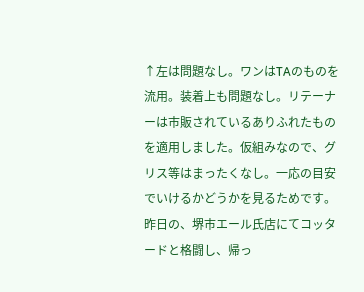↑左は問題なし。ワンはTAのものを流用。装着上も問題なし。リテーナーは市販されているありふれたものを適用しました。仮組みなので、グリス等はまったくなし。一応の目安でいけるかどうかを見るためです。
昨日の、堺市エール氏店にてコッタードと格闘し、帰っ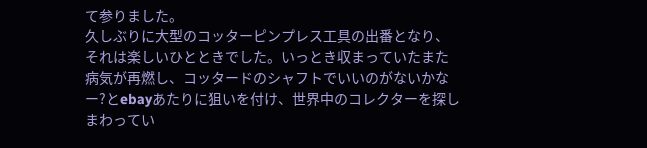て参りました。
久しぶりに大型のコッターピンプレス工具の出番となり、それは楽しいひとときでした。いっとき収まっていたまた病気が再燃し、コッタードのシャフトでいいのがないかなー?とebayあたりに狙いを付け、世界中のコレクターを探しまわってい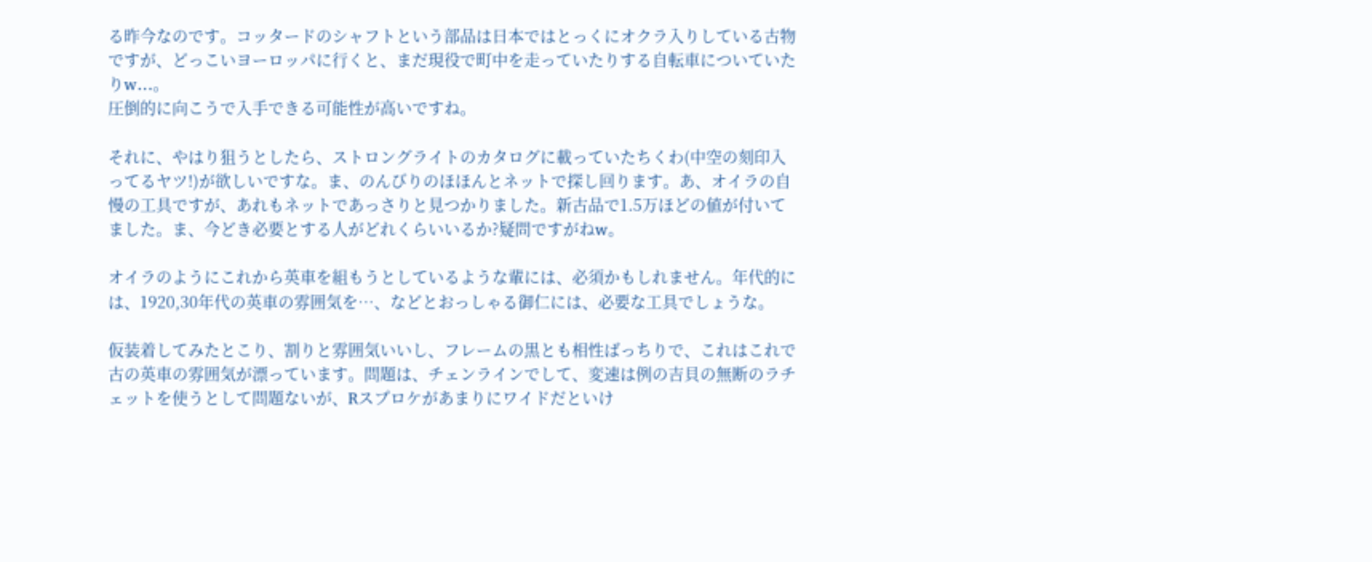る昨今なのです。コッタードのシャフトという部品は日本ではとっくにオクラ入りしている古物ですが、どっこいヨーロッパに行くと、まだ現役で町中を走っていたりする自転車についていたりw…。
圧倒的に向こうで入手できる可能性が高いですね。

それに、やはり狙うとしたら、ストロングライトのカタログに載っていたちくわ(中空の刻印入ってるヤツ!)が欲しいですな。ま、のんびりのほほんとネットで探し回ります。あ、オイラの自慢の工具ですが、あれもネットであっさりと見つかりました。新古品で1.5万ほどの値が付いてました。ま、今どき必要とする人がどれくらいいるか?疑問ですがねw。

オイラのようにこれから英車を組もうとしているような輩には、必須かもしれません。年代的には、1920,30年代の英車の雰囲気を…、などとおっしゃる御仁には、必要な工具でしょうな。

仮装着してみたとこり、割りと雰囲気いいし、フレームの黒とも相性ばっちりで、これはこれで古の英車の雰囲気が漂っています。問題は、チェンラインでして、変速は例の吉貝の無断のラチェットを使うとして問題ないが、Rスプロケがあまりにワイドだといけ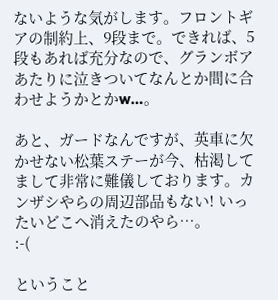ないような気がします。フロントギアの制約上、9段まで。できれば、5段もあれば充分なので、グランボアあたりに泣きついてなんとか間に合わせようかとかw…。

あと、ガードなんですが、英車に欠かせない松葉ステーが今、枯渇してまして非常に難儀しております。カンザシやらの周辺部品もない! いったいどこへ消えたのやら…。
:-(

ということ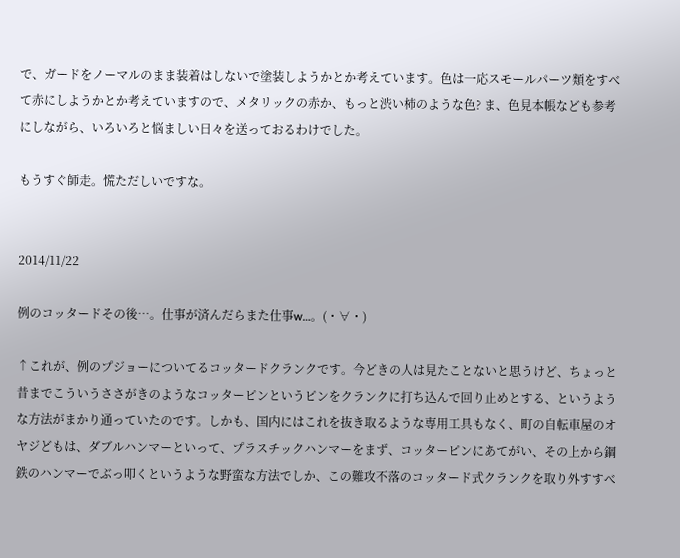で、ガードをノーマルのまま装着はしないで塗装しようかとか考えています。色は一応スモールパーツ類をすべて赤にしようかとか考えていますので、メタリックの赤か、もっと渋い柿のような色? ま、色見本帳なども参考にしながら、いろいろと悩ましい日々を送っておるわけでした。

もうすぐ師走。慌ただしいですな。


2014/11/22

例のコッタードその後…。仕事が済んだらまた仕事w…。(・∀・)

↑これが、例のプジョーについてるコッタードクランクです。今どきの人は見たことないと思うけど、ちょっと昔までこういうささがきのようなコッターピンというピンをクランクに打ち込んで回り止めとする、というような方法がまかり通っていたのです。しかも、国内にはこれを抜き取るような専用工具もなく、町の自転車屋のオヤジどもは、ダブルハンマーといって、プラスチックハンマーをまず、コッターピンにあてがい、その上から鋼鉄のハンマーでぶっ叩くというような野蛮な方法でしか、この難攻不落のコッタード式クランクを取り外すすべ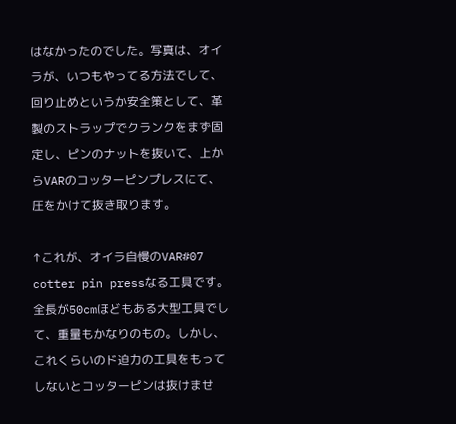はなかったのでした。写真は、オイラが、いつもやってる方法でして、回り止めというか安全策として、革製のストラップでクランクをまず固定し、ピンのナットを抜いて、上からVARのコッターピンプレスにて、圧をかけて抜き取ります。

↑これが、オイラ自慢のVAR#07 cotter pin pressなる工具です。全長が50cmほどもある大型工具でして、重量もかなりのもの。しかし、これくらいのド迫力の工具をもってしないとコッターピンは抜けませ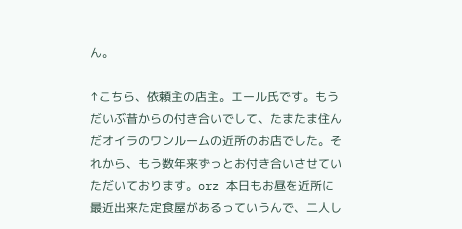ん。

↑こちら、依頼主の店主。エール氏です。もうだいぶ昔からの付き合いでして、たまたま住んだオイラのワンルームの近所のお店でした。それから、もう数年来ずっとお付き合いさせていただいております。orz 本日もお昼を近所に最近出来た定食屋があるっていうんで、二人し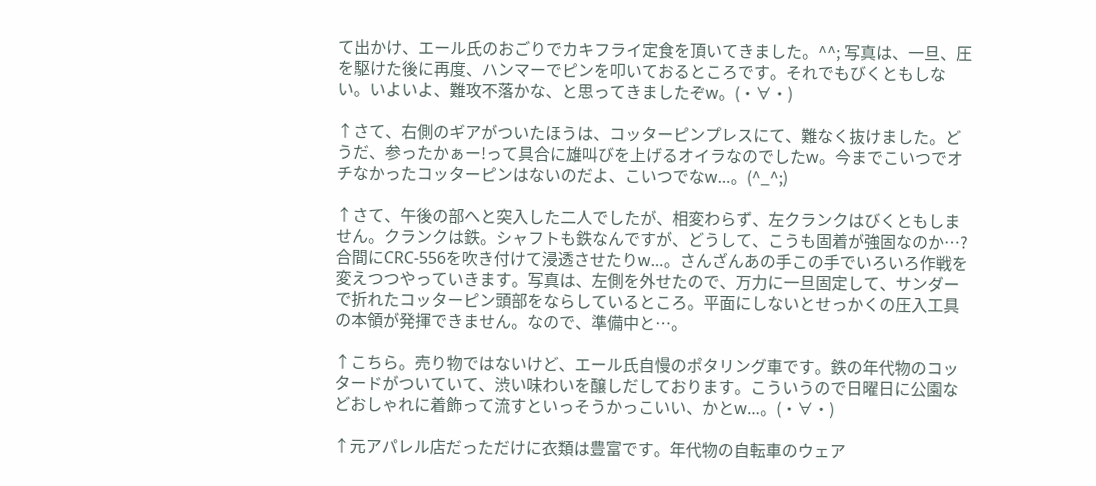て出かけ、エール氏のおごりでカキフライ定食を頂いてきました。^^; 写真は、一旦、圧を駆けた後に再度、ハンマーでピンを叩いておるところです。それでもびくともしない。いよいよ、難攻不落かな、と思ってきましたぞw。(・∀・)

↑さて、右側のギアがついたほうは、コッターピンプレスにて、難なく抜けました。どうだ、参ったかぁー!って具合に雄叫びを上げるオイラなのでしたw。今までこいつでオチなかったコッターピンはないのだよ、こいつでなw…。(^_^;)

↑さて、午後の部へと突入した二人でしたが、相変わらず、左クランクはびくともしません。クランクは鉄。シャフトも鉄なんですが、どうして、こうも固着が強固なのか…?合間にCRC-556を吹き付けて浸透させたりw…。さんざんあの手この手でいろいろ作戦を変えつつやっていきます。写真は、左側を外せたので、万力に一旦固定して、サンダーで折れたコッターピン頭部をならしているところ。平面にしないとせっかくの圧入工具の本領が発揮できません。なので、準備中と…。

↑こちら。売り物ではないけど、エール氏自慢のポタリング車です。鉄の年代物のコッタードがついていて、渋い味わいを醸しだしております。こういうので日曜日に公園などおしゃれに着飾って流すといっそうかっこいい、かとw…。(・∀・)

↑元アパレル店だっただけに衣類は豊富です。年代物の自転車のウェア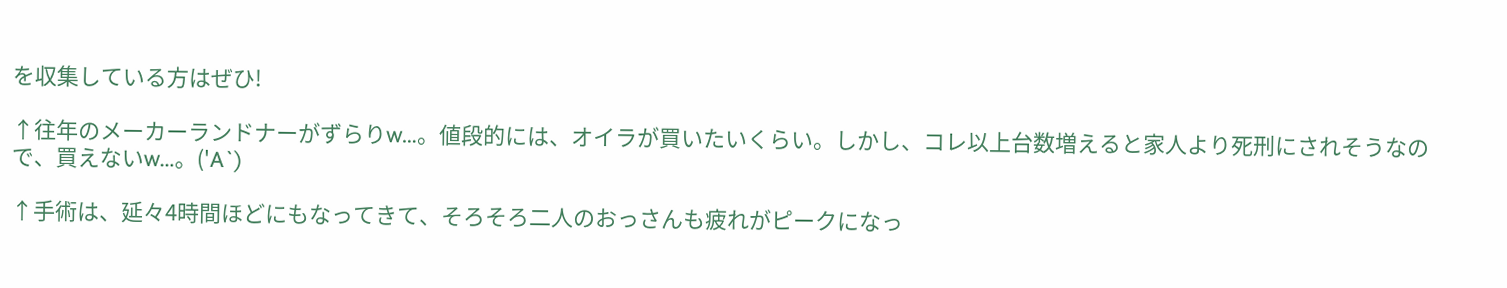を収集している方はぜひ!

↑往年のメーカーランドナーがずらりw…。値段的には、オイラが買いたいくらい。しかし、コレ以上台数増えると家人より死刑にされそうなので、買えないw…。('A`)

↑手術は、延々4時間ほどにもなってきて、そろそろ二人のおっさんも疲れがピークになっ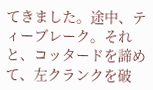てきました。途中、ティーブレーク。それと、コッタードを諦めて、左クランクを破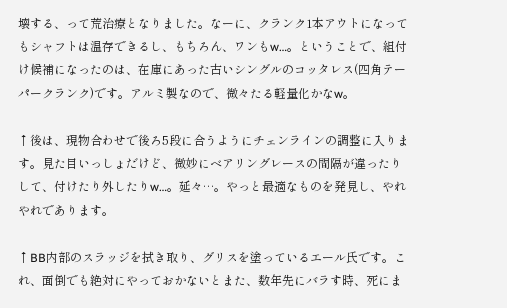壊する、って荒治療となりました。なーに、クランク1本アウトになってもシャフトは温存できるし、もちろん、ワンもw…。ということで、組付け候補になったのは、在庫にあった古いシングルのコッタレス(四角テーパークランク)です。アルミ製なので、微々たる軽量化かなw。

↑後は、現物合わせで後ろ5段に合うようにチェンラインの調整に入ります。見た目いっしょだけど、微妙にベアリングレースの間隔が違ったりして、付けたり外したりw…。延々…。やっと最適なものを発見し、やれやれであります。

↑BB内部のスラッジを拭き取り、グリスを塗っているエール氏です。これ、面倒でも絶対にやっておかないとまた、数年先にバラす時、死にま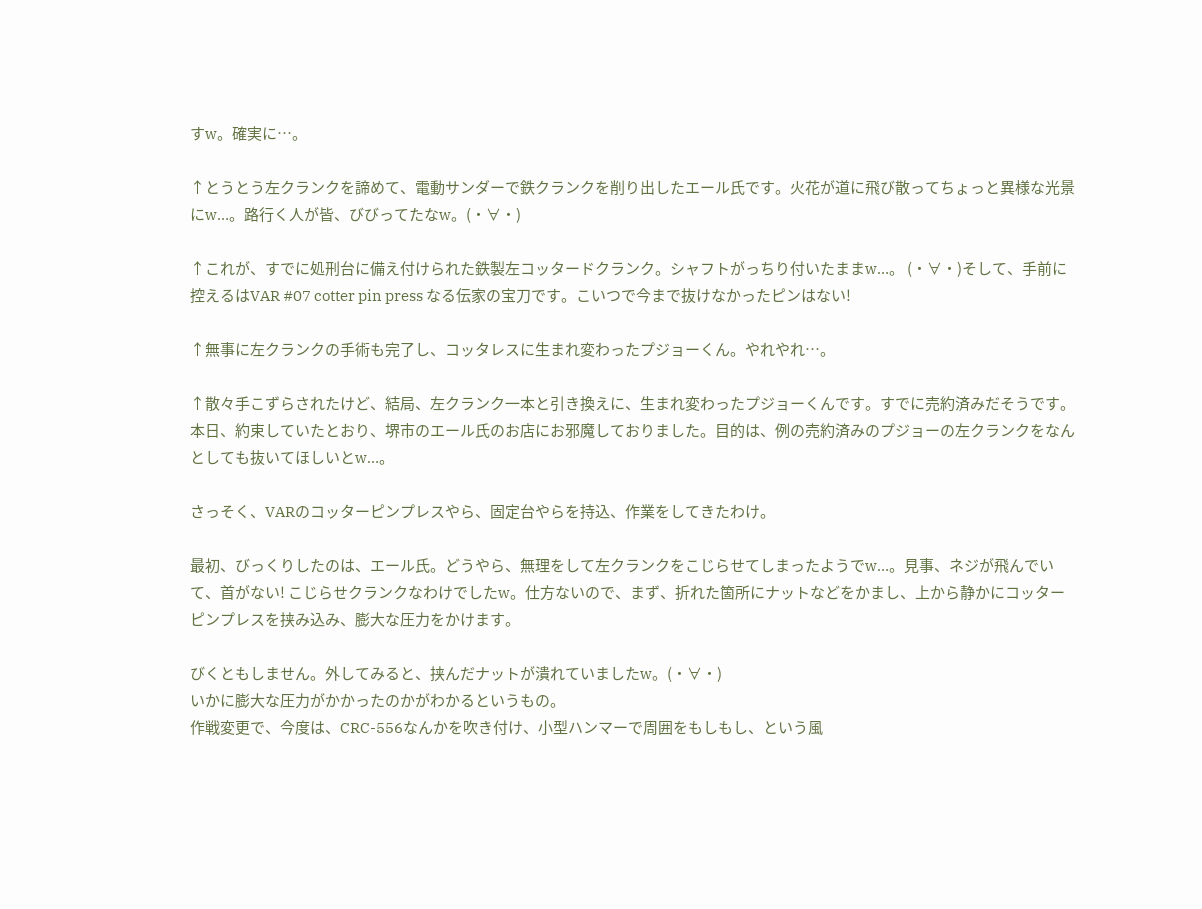すw。確実に…。

↑とうとう左クランクを諦めて、電動サンダーで鉄クランクを削り出したエール氏です。火花が道に飛び散ってちょっと異様な光景にw…。路行く人が皆、びびってたなw。(・∀・)

↑これが、すでに処刑台に備え付けられた鉄製左コッタードクランク。シャフトがっちり付いたままw…。 (・∀・)そして、手前に控えるはVAR #07 cotter pin press なる伝家の宝刀です。こいつで今まで抜けなかったピンはない!

↑無事に左クランクの手術も完了し、コッタレスに生まれ変わったプジョーくん。やれやれ…。

↑散々手こずらされたけど、結局、左クランク一本と引き換えに、生まれ変わったプジョーくんです。すでに売約済みだそうです。
本日、約束していたとおり、堺市のエール氏のお店にお邪魔しておりました。目的は、例の売約済みのプジョーの左クランクをなんとしても抜いてほしいとw…。

さっそく、VARのコッターピンプレスやら、固定台やらを持込、作業をしてきたわけ。

最初、びっくりしたのは、エール氏。どうやら、無理をして左クランクをこじらせてしまったようでw…。見事、ネジが飛んでいて、首がない! こじらせクランクなわけでしたw。仕方ないので、まず、折れた箇所にナットなどをかまし、上から静かにコッターピンプレスを挟み込み、膨大な圧力をかけます。

びくともしません。外してみると、挟んだナットが潰れていましたw。(・∀・)
いかに膨大な圧力がかかったのかがわかるというもの。
作戦変更で、今度は、CRC-556なんかを吹き付け、小型ハンマーで周囲をもしもし、という風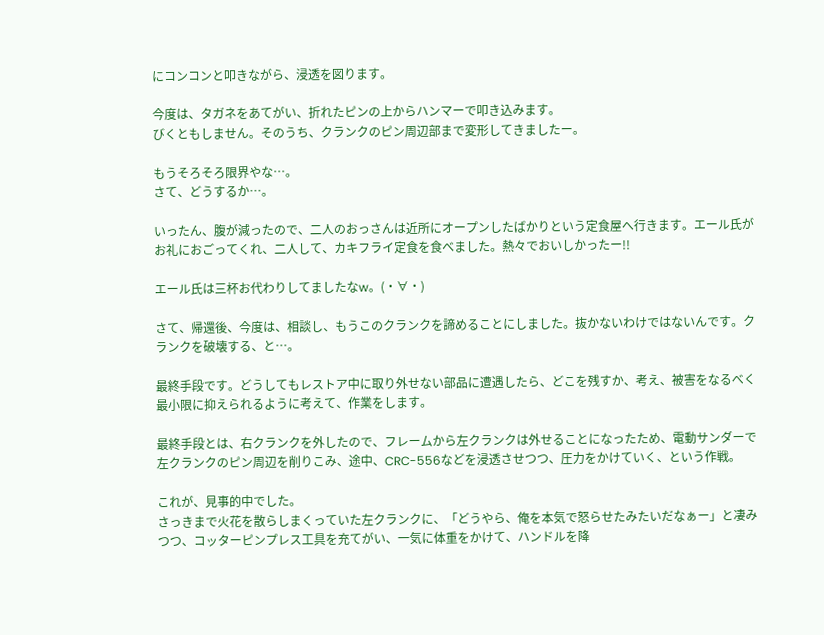にコンコンと叩きながら、浸透を図ります。

今度は、タガネをあてがい、折れたピンの上からハンマーで叩き込みます。
びくともしません。そのうち、クランクのピン周辺部まで変形してきましたー。

もうそろそろ限界やな…。
さて、どうするか…。

いったん、腹が減ったので、二人のおっさんは近所にオープンしたばかりという定食屋へ行きます。エール氏がお礼におごってくれ、二人して、カキフライ定食を食べました。熱々でおいしかったー!!

エール氏は三杯お代わりしてましたなw。(・∀・)

さて、帰還後、今度は、相談し、もうこのクランクを諦めることにしました。抜かないわけではないんです。クランクを破壊する、と…。

最終手段です。どうしてもレストア中に取り外せない部品に遭遇したら、どこを残すか、考え、被害をなるべく最小限に抑えられるように考えて、作業をします。

最終手段とは、右クランクを外したので、フレームから左クランクは外せることになったため、電動サンダーで左クランクのピン周辺を削りこみ、途中、CRC-556などを浸透させつつ、圧力をかけていく、という作戦。

これが、見事的中でした。
さっきまで火花を散らしまくっていた左クランクに、「どうやら、俺を本気で怒らせたみたいだなぁー」と凄みつつ、コッターピンプレス工具を充てがい、一気に体重をかけて、ハンドルを降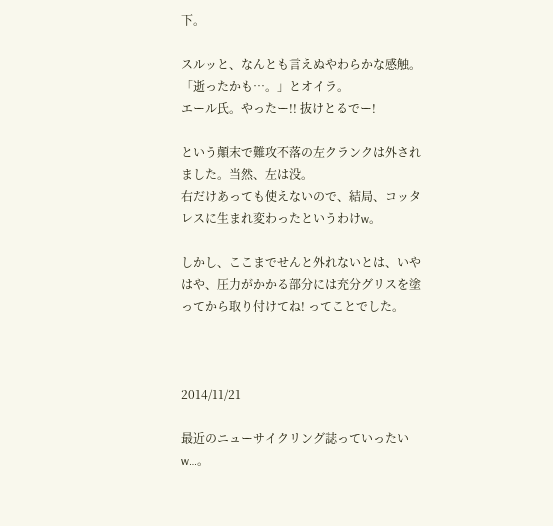下。

スルッと、なんとも言えぬやわらかな感触。「逝ったかも…。」とオイラ。
エール氏。やったー!! 抜けとるでー!

という顛末で難攻不落の左クランクは外されました。当然、左は没。
右だけあっても使えないので、結局、コッタレスに生まれ変わったというわけw。

しかし、ここまでせんと外れないとは、いやはや、圧力がかかる部分には充分グリスを塗ってから取り付けてね! ってことでした。



2014/11/21

最近のニューサイクリング誌っていったいw…。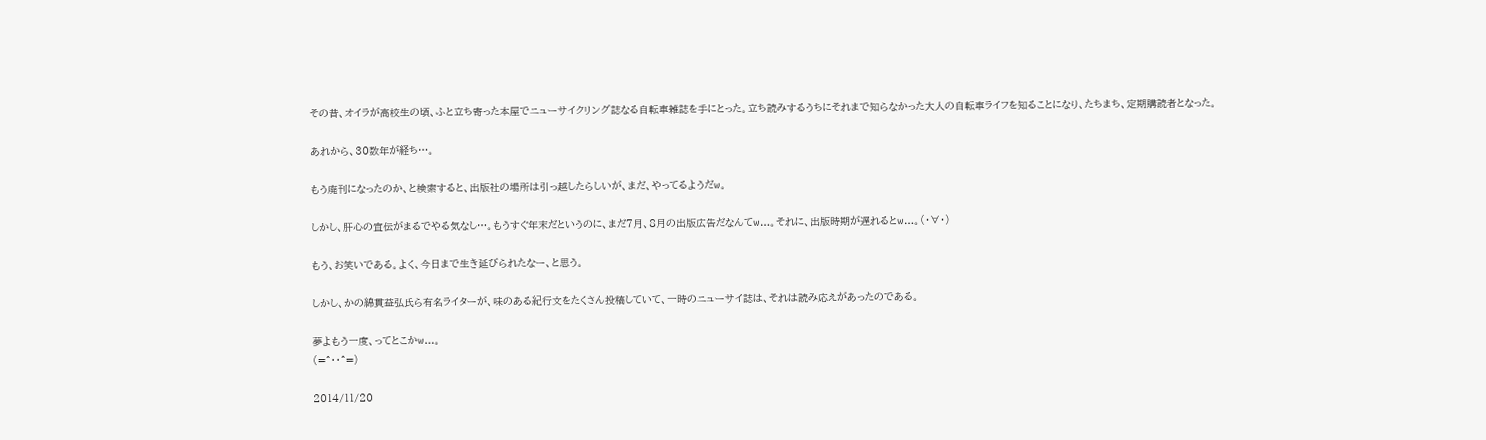その昔、オイラが高校生の頃、ふと立ち寄った本屋でニューサイクリング誌なる自転車雑誌を手にとった。立ち読みするうちにそれまで知らなかった大人の自転車ライフを知ることになり、たちまち、定期購読者となった。

あれから、30数年が経ち…。

もう廃刊になったのか、と検索すると、出版社の場所は引っ越したらしいが、まだ、やってるようだw。

しかし、肝心の宣伝がまるでやる気なし…。もうすぐ年末だというのに、まだ7月、8月の出版広告だなんてw…。それに、出版時期が遅れるとw…。(・∀・)

もう、お笑いである。よく、今日まで生き延びられたなー、と思う。

しかし、かの綿貫益弘氏ら有名ライターが、味のある紀行文をたくさん投稿していて、一時のニューサイ誌は、それは読み応えがあったのである。

夢よもう一度、ってとこかw…。
(=^・・^=)

2014/11/20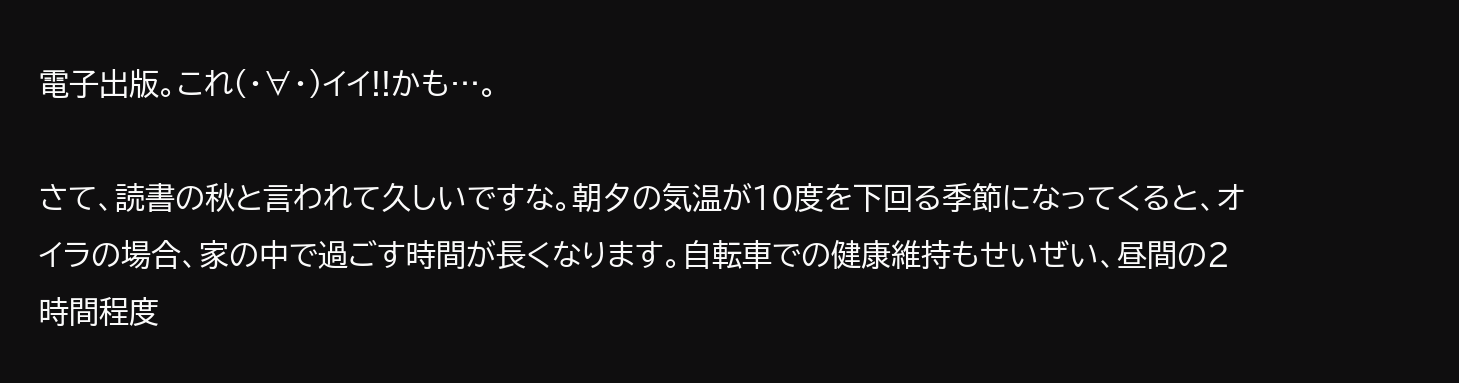電子出版。これ(・∀・)イイ!!かも…。

さて、読書の秋と言われて久しいですな。朝夕の気温が10度を下回る季節になってくると、オイラの場合、家の中で過ごす時間が長くなります。自転車での健康維持もせいぜい、昼間の2時間程度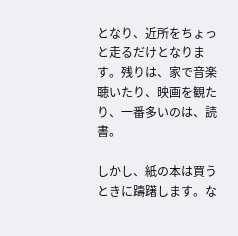となり、近所をちょっと走るだけとなります。残りは、家で音楽聴いたり、映画を観たり、一番多いのは、読書。

しかし、紙の本は買うときに躊躇します。な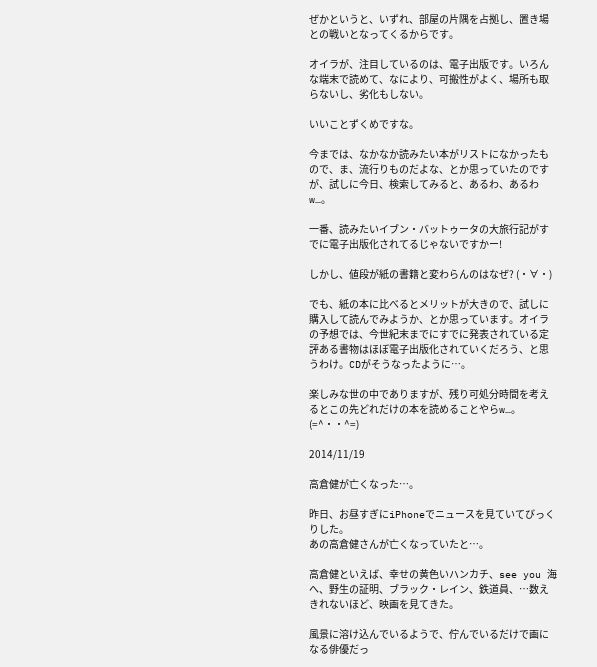ぜかというと、いずれ、部屋の片隅を占拠し、置き場との戦いとなってくるからです。

オイラが、注目しているのは、電子出版です。いろんな端末で読めて、なにより、可搬性がよく、場所も取らないし、劣化もしない。

いいことずくめですな。

今までは、なかなか読みたい本がリストになかったもので、ま、流行りものだよな、とか思っていたのですが、試しに今日、検索してみると、あるわ、あるわw…。

一番、読みたいイブン・バットゥータの大旅行記がすでに電子出版化されてるじゃないですかー!

しかし、値段が紙の書籍と変わらんのはなぜ? (・∀・)

でも、紙の本に比べるとメリットが大きので、試しに購入して読んでみようか、とか思っています。オイラの予想では、今世紀末までにすでに発表されている定評ある書物はほぼ電子出版化されていくだろう、と思うわけ。CDがそうなったように…。

楽しみな世の中でありますが、残り可処分時間を考えるとこの先どれだけの本を読めることやらw…。
(=^・・^=)

2014/11/19

高倉健が亡くなった…。

昨日、お昼すぎにiPhoneでニュースを見ていてびっくりした。
あの高倉健さんが亡くなっていたと…。

高倉健といえば、幸せの黄色いハンカチ、see you 海へ、野生の証明、ブラック・レイン、鉄道員、…数えきれないほど、映画を見てきた。

風景に溶け込んでいるようで、佇んでいるだけで画になる俳優だっ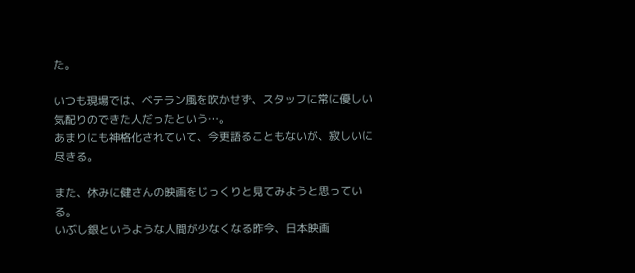た。

いつも現場では、ベテラン風を吹かせず、スタッフに常に優しい気配りのできた人だったという…。
あまりにも神格化されていて、今更語ることもないが、寂しいに尽きる。

また、休みに健さんの映画をじっくりと見てみようと思っている。
いぶし銀というような人間が少なくなる昨今、日本映画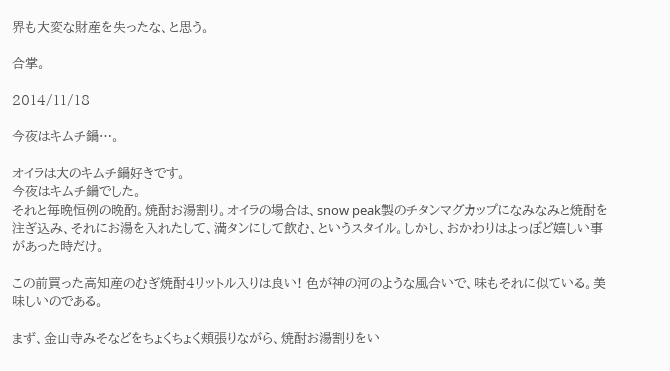界も大変な財産を失ったな、と思う。

合掌。

2014/11/18

今夜はキムチ鍋…。

オイラは大のキムチ鍋好きです。
今夜はキムチ鍋でした。
それと毎晩恒例の晩酌。焼酎お湯割り。オイラの場合は、snow peak製のチタンマグカップになみなみと焼酎を注ぎ込み、それにお湯を入れたして、満タンにして飲む、というスタイル。しかし、おかわりはよっぽど嬉しい事があった時だけ。

この前買った高知産のむぎ焼酎4リットル入りは良い! 色が神の河のような風合いで、味もそれに似ている。美味しいのである。

まず、金山寺みそなどをちょくちょく頬張りながら、焼酎お湯割りをい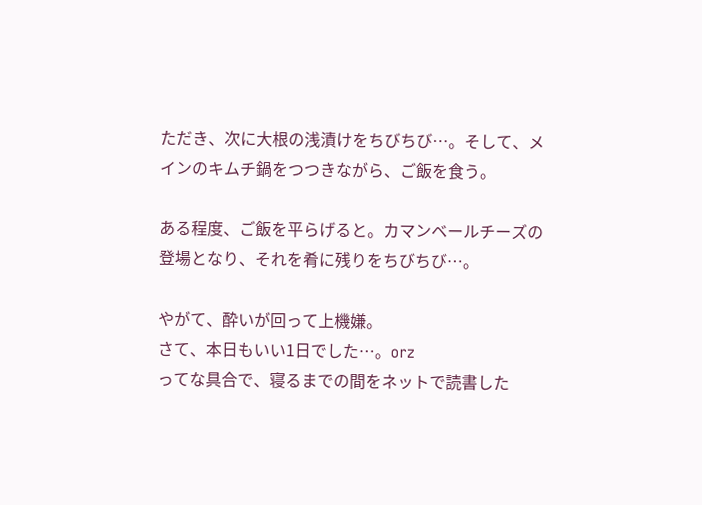ただき、次に大根の浅漬けをちびちび…。そして、メインのキムチ鍋をつつきながら、ご飯を食う。

ある程度、ご飯を平らげると。カマンベールチーズの登場となり、それを肴に残りをちびちび…。

やがて、酔いが回って上機嫌。
さて、本日もいい1日でした…。orz
ってな具合で、寝るまでの間をネットで読書した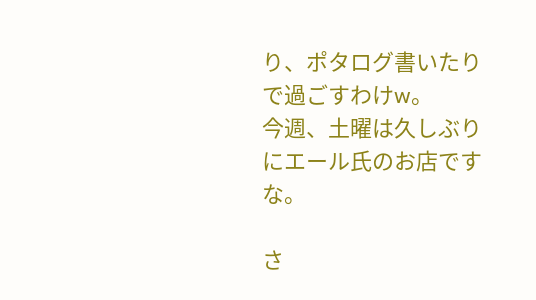り、ポタログ書いたりで過ごすわけw。
今週、土曜は久しぶりにエール氏のお店ですな。

さ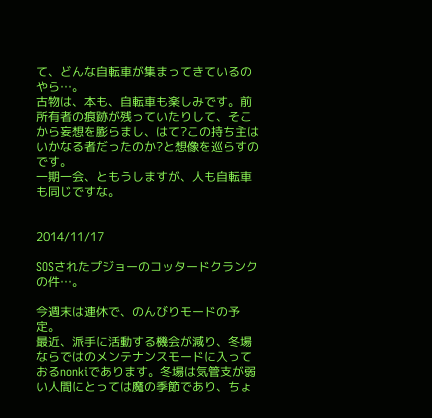て、どんな自転車が集まってきているのやら…。
古物は、本も、自転車も楽しみです。前所有者の痕跡が残っていたりして、そこから妄想を膨らまし、はて?この持ち主はいかなる者だったのか?と想像を巡らすのです。
一期一会、ともうしますが、人も自転車も同じですな。


2014/11/17

SOSされたプジョーのコッタードクランクの件…。

今週末は連休で、のんびりモードの予定。
最近、派手に活動する機会が減り、冬場ならではのメンテナンスモードに入っておるnonkiであります。冬場は気管支が弱い人間にとっては魔の季節であり、ちょ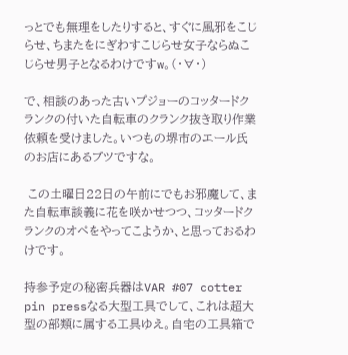っとでも無理をしたりすると、すぐに風邪をこじらせ、ちまたをにぎわすこじらせ女子ならぬこじらせ男子となるわけですw。(・∀・)

で、相談のあった古いプジョーのコッタードクランクの付いた自転車のクランク抜き取り作業依頼を受けました。いつもの堺市のエール氏のお店にあるブツですな。

 この土曜日22日の午前にでもお邪魔して、また自転車談義に花を咲かせつつ、コッタードクランクのオペをやってこようか、と思っておるわけです。

持参予定の秘密兵器はVAR #07 cotter pin pressなる大型工具でして、これは超大型の部類に属する工具ゆえ。自宅の工具箱で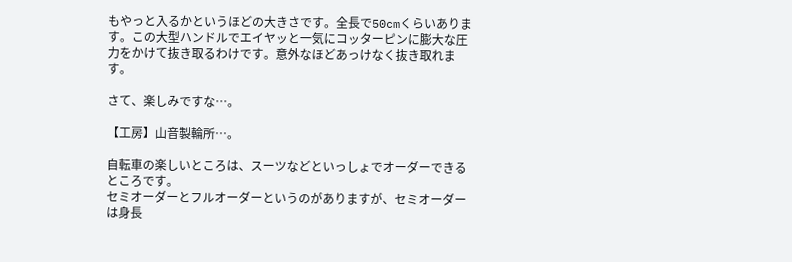もやっと入るかというほどの大きさです。全長で50cmくらいあります。この大型ハンドルでエイヤッと一気にコッターピンに膨大な圧力をかけて抜き取るわけです。意外なほどあっけなく抜き取れます。

さて、楽しみですな…。

【工房】山音製輪所…。

自転車の楽しいところは、スーツなどといっしょでオーダーできるところです。
セミオーダーとフルオーダーというのがありますが、セミオーダーは身長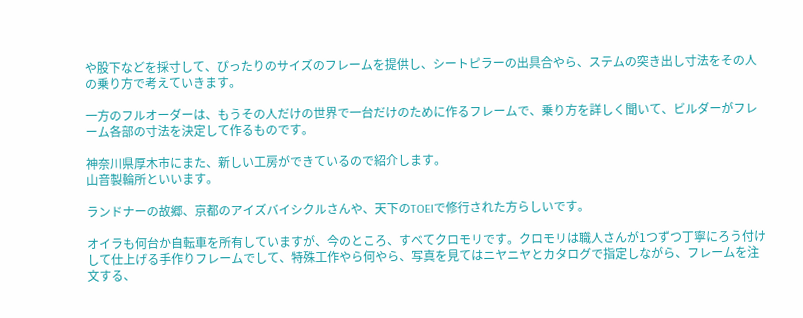や股下などを採寸して、ぴったりのサイズのフレームを提供し、シートピラーの出具合やら、ステムの突き出し寸法をその人の乗り方で考えていきます。

一方のフルオーダーは、もうその人だけの世界で一台だけのために作るフレームで、乗り方を詳しく聞いて、ビルダーがフレーム各部の寸法を決定して作るものです。

神奈川県厚木市にまた、新しい工房ができているので紹介します。
山音製輪所といいます。

ランドナーの故郷、京都のアイズバイシクルさんや、天下のTOEIで修行された方らしいです。

オイラも何台か自転車を所有していますが、今のところ、すべてクロモリです。クロモリは職人さんが1つずつ丁寧にろう付けして仕上げる手作りフレームでして、特殊工作やら何やら、写真を見てはニヤニヤとカタログで指定しながら、フレームを注文する、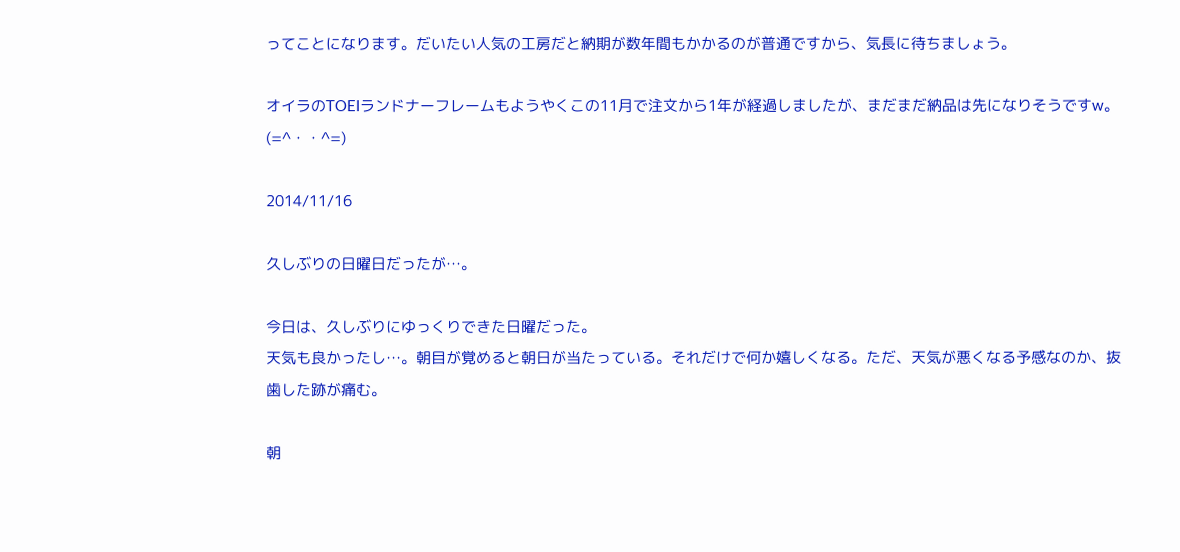ってことになります。だいたい人気の工房だと納期が数年間もかかるのが普通ですから、気長に待ちましょう。

オイラのTOEIランドナーフレームもようやくこの11月で注文から1年が経過しましたが、まだまだ納品は先になりそうですw。
(=^・・^=)

2014/11/16

久しぶりの日曜日だったが…。

今日は、久しぶりにゆっくりできた日曜だった。
天気も良かったし…。朝目が覚めると朝日が当たっている。それだけで何か嬉しくなる。ただ、天気が悪くなる予感なのか、抜歯した跡が痛む。

朝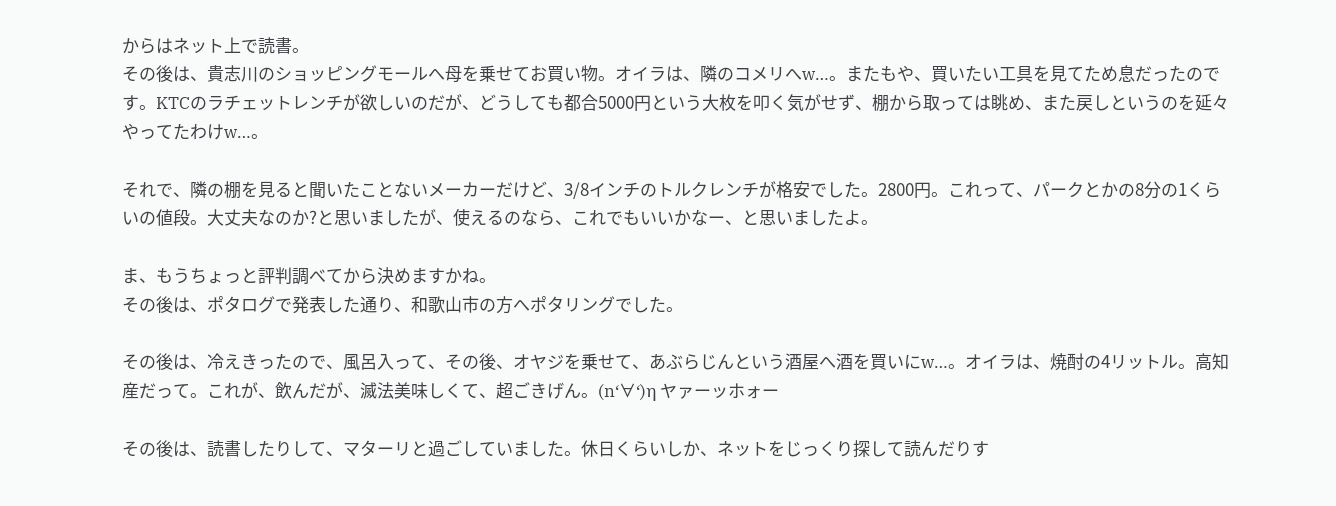からはネット上で読書。
その後は、貴志川のショッピングモールへ母を乗せてお買い物。オイラは、隣のコメリへw…。またもや、買いたい工具を見てため息だったのです。KTCのラチェットレンチが欲しいのだが、どうしても都合5000円という大枚を叩く気がせず、棚から取っては眺め、また戻しというのを延々やってたわけw…。

それで、隣の棚を見ると聞いたことないメーカーだけど、3/8インチのトルクレンチが格安でした。2800円。これって、パークとかの8分の1くらいの値段。大丈夫なのか?と思いましたが、使えるのなら、これでもいいかなー、と思いましたよ。

ま、もうちょっと評判調べてから決めますかね。
その後は、ポタログで発表した通り、和歌山市の方へポタリングでした。

その後は、冷えきったので、風呂入って、その後、オヤジを乗せて、あぶらじんという酒屋へ酒を買いにw…。オイラは、焼酎の4リットル。高知産だって。これが、飲んだが、滅法美味しくて、超ごきげん。(n‘∀‘)η ヤァーッホォー

その後は、読書したりして、マターリと過ごしていました。休日くらいしか、ネットをじっくり探して読んだりす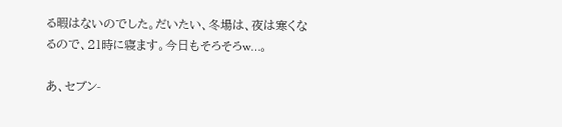る暇はないのでした。だいたい、冬場は、夜は寒くなるので、21時に寝ます。今日もそろそろw…。

あ、セブン-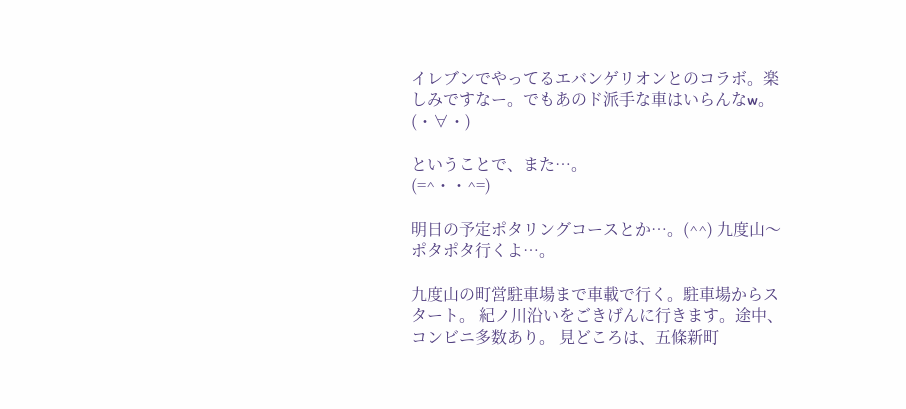イレブンでやってるエバンゲリオンとのコラボ。楽しみですなー。でもあのド派手な車はいらんなw。(・∀・)

ということで、また…。
(=^・・^=)

明日の予定ポタリングコースとか…。(^^) 九度山〜ポタポタ行くよ…。

九度山の町営駐車場まで車載で行く。駐車場からスタート。 紀ノ川沿いをごきげんに行きます。途中、コンビニ多数あり。 見どころは、五條新町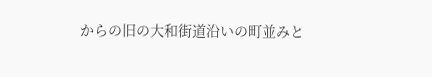からの旧の大和街道沿いの町並みと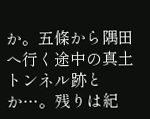か。五條から隅田へ行く途中の真土トンネル跡とか…。残りは紀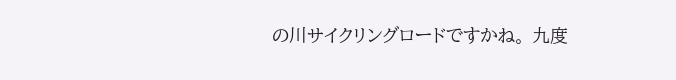の川サイクリングロードですかね。 九度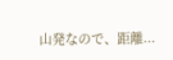山発なので、距離...